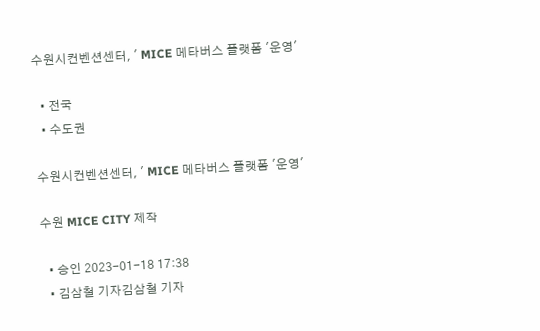수원시컨벤션센터, ' MICE 메타버스 플랫폼 '운영'

  • 전국
  • 수도권

수원시컨벤션센터, ' MICE 메타버스 플랫폼 '운영'

수원 MICE CITY 제작

  • 승인 2023-01-18 17:38
  • 김삼철 기자김삼철 기자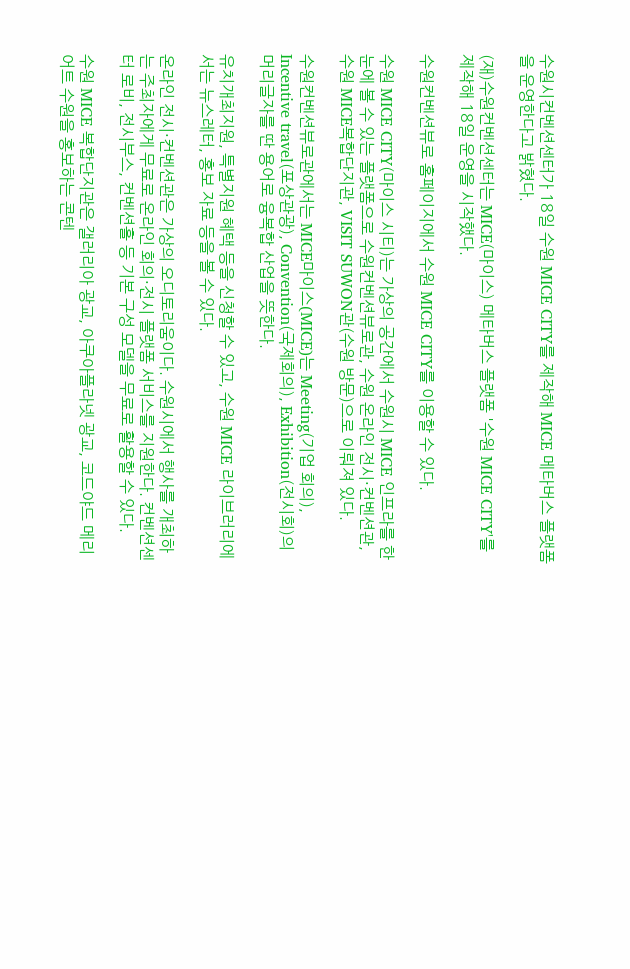수원시컨벤션센터가 18일 수원 MICE CITY를 제작해 MICE 메타버스 플랫폼을 운영한다고 밝혔다.

(재)수원컨벤션센터는 MICE(마이스) 메타버스 플랫폼 '수원 MICE CITY'를 제작해 18일 운영을 시작했다.

수원컨벤션뷰로 홈페이지에서 수원 MICE CITY를 이용할 수 있다.

수원 MICE CITY(마이스 시티)는 가상의 공간에서 수원시 MICE 인프라를 한눈에 볼 수 있는 플랫폼으로 수원컨벤션뷰로관, 수원 온라인 전시·컨벤션관, 수원 MICE복합단지관, VISIT SUWON관(수원 방문)으로 이뤄져 있다.

수원컨벤션뷰로관에서는 MICE마이스(MICE)는 Meeting(기업 회의), Incentive travel(포상관광), Convention(국제회의), Exhibition(전시회)의 머리글자를 딴 용어로 융복합 산업을 뜻한다.

유치개최지원, 특별지원 혜택 등을 신청할 수 있고, 수원 MICE 라이브러리에서는 뉴스레터, 홍보 자료 등을 볼 수 있다.

온라인 전시·컨벤션관은 가상의 오디토리움이다. 수원시에서 행사를 개최하는 주최자에게 무료로 온라인 회의·전시 플랫폼 서비스를 지원한다. 컨벤션센터 로비, 전시부스, 컨벤션홀 등 기본 구성 모델을 무료로 활용할 수 있다.

수원 MICE 복합단지관은 갤러리아 광교, 아쿠아플라넷 광교, 코드야드 메리어트 수원을 홍보하는 콘텐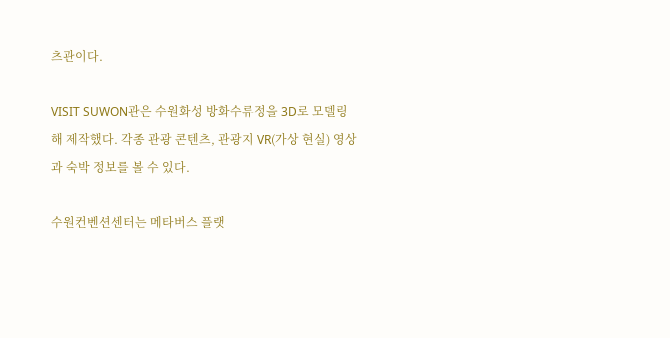츠관이다.

VISIT SUWON관은 수원화성 방화수류정을 3D로 모델링해 제작했다. 각종 관광 콘텐츠, 관광지 VR(가상 현실) 영상과 숙박 정보를 볼 수 있다.

수원컨벤션센터는 메타버스 플랫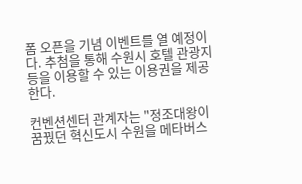폼 오픈을 기념 이벤트를 열 예정이다. 추첨을 통해 수원시 호텔 관광지 등을 이용할 수 있는 이용권을 제공한다.

컨벤션센터 관계자는 "정조대왕이 꿈꿨던 혁신도시 수원을 메타버스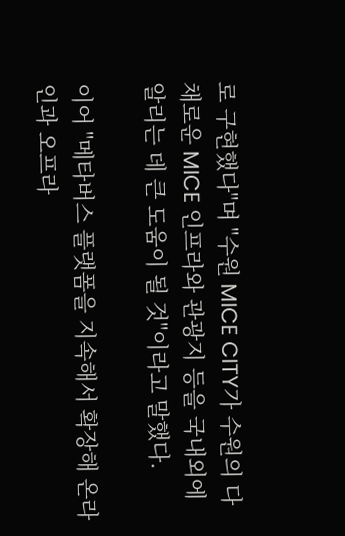로 구현했다"며 "수원 MICE CITY가 수원의 다채로운 MICE 인프라와 관광지 등을 국내외에 알리는 데 큰 도움이 될 것"이라고 말했다.

이어 "메타버스 플랫폼을 지속해서 확장해 온라인과 오프라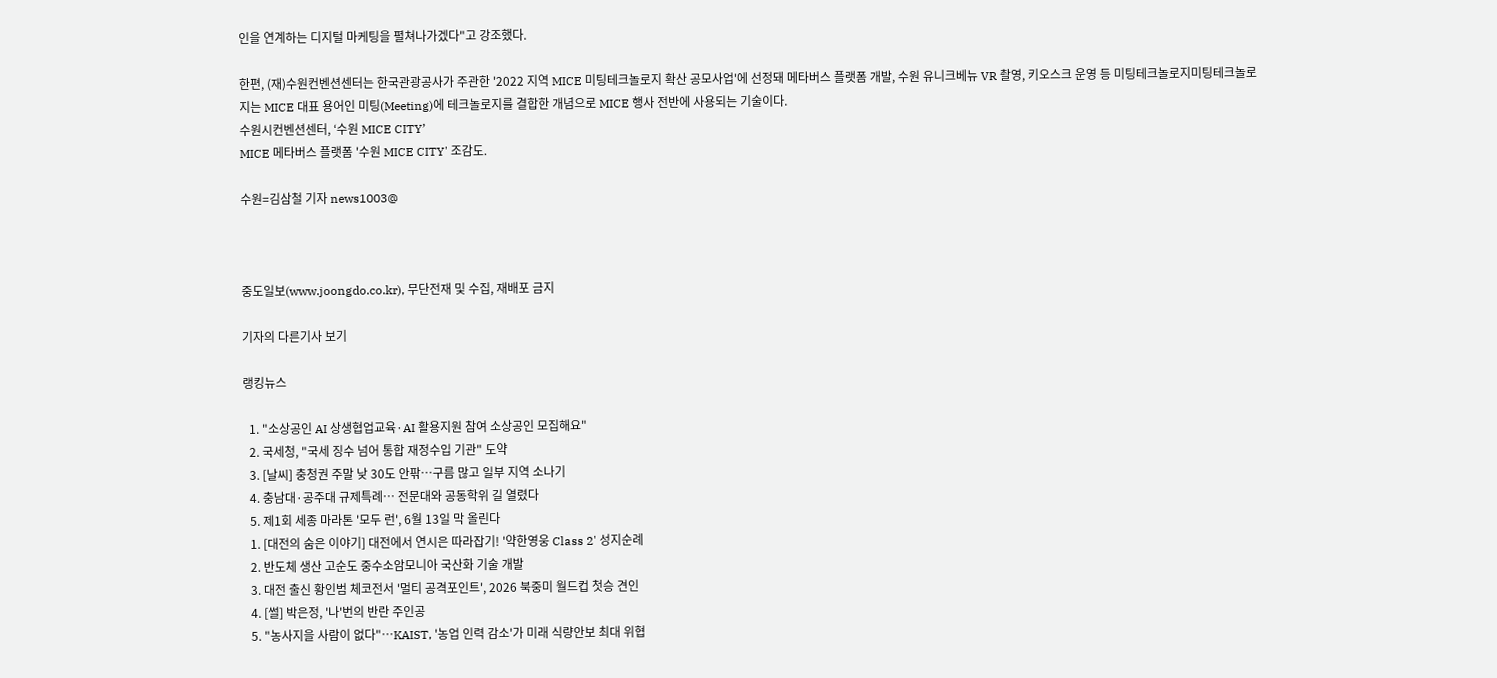인을 연계하는 디지털 마케팅을 펼쳐나가겠다"고 강조했다.

한편, (재)수원컨벤션센터는 한국관광공사가 주관한 '2022 지역 MICE 미팅테크놀로지 확산 공모사업'에 선정돼 메타버스 플랫폼 개발, 수원 유니크베뉴 VR 촬영, 키오스크 운영 등 미팅테크놀로지미팅테크놀로지는 MICE 대표 용어인 미팅(Meeting)에 테크놀로지를 결합한 개념으로 MICE 행사 전반에 사용되는 기술이다.
수원시컨벤션센터, ‘수원 MICE CITY’
MICE 메타버스 플랫폼 '수원 MICE CITY' 조감도.

수원=김삼철 기자 news1003@



중도일보(www.joongdo.co.kr), 무단전재 및 수집, 재배포 금지

기자의 다른기사 보기

랭킹뉴스

  1. "소상공인 AI 상생협업교육·AI 활용지원 참여 소상공인 모집해요"
  2. 국세청, "국세 징수 넘어 통합 재정수입 기관" 도약
  3. [날씨] 충청권 주말 낮 30도 안팎…구름 많고 일부 지역 소나기
  4. 충남대·공주대 규제특례… 전문대와 공동학위 길 열렸다
  5. 제1회 세종 마라톤 '모두 런', 6월 13일 막 올린다
  1. [대전의 숨은 이야기] 대전에서 연시은 따라잡기! '약한영웅 Class 2' 성지순례
  2. 반도체 생산 고순도 중수소암모니아 국산화 기술 개발
  3. 대전 출신 황인범 체코전서 '멀티 공격포인트', 2026 북중미 월드컵 첫승 견인
  4. [썰] 박은정, '나'번의 반란 주인공
  5. "농사지을 사람이 없다"…KAIST, '농업 인력 감소'가 미래 식량안보 최대 위협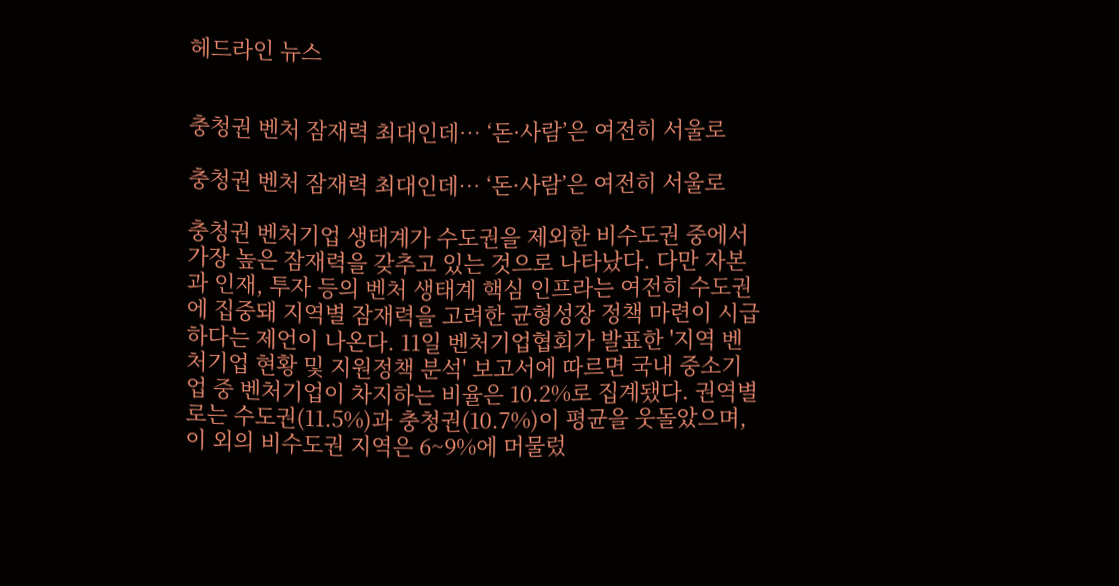헤드라인 뉴스


충청권 벤처 잠재력 최대인데… ‘돈·사람’은 여전히 서울로

충청권 벤처 잠재력 최대인데… ‘돈·사람’은 여전히 서울로

충청권 벤처기업 생태계가 수도권을 제외한 비수도권 중에서 가장 높은 잠재력을 갖추고 있는 것으로 나타났다. 다만 자본과 인재, 투자 등의 벤처 생태계 핵심 인프라는 여전히 수도권에 집중돼 지역별 잠재력을 고려한 균형성장 정책 마련이 시급하다는 제언이 나온다. 11일 벤처기업협회가 발표한 '지역 벤처기업 현황 및 지원정책 분석' 보고서에 따르면 국내 중소기업 중 벤처기업이 차지하는 비율은 10.2%로 집계됐다. 권역별로는 수도권(11.5%)과 충청권(10.7%)이 평균을 웃돌았으며, 이 외의 비수도권 지역은 6~9%에 머물렀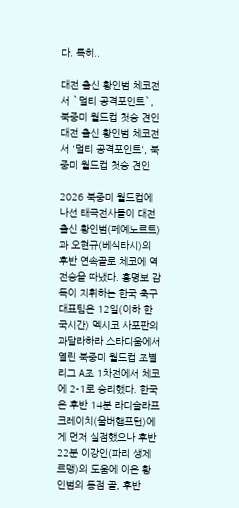다. 특히..

대전 출신 황인범 체코전서 `멀티 공격포인트`, 북중미 월드컵 첫승 견인
대전 출신 황인범 체코전서 '멀티 공격포인트', 북중미 월드컵 첫승 견인

2026 북중미 월드컵에 나선 태극전사들이 대전 출신 황인범(페예노르트)과 오현규(베식타시)의 후반 연속골로 체코에 역전승을 따냈다. 홍명보 감독이 지휘하는 한국 축구대표팀은 12일(이하 한국시간) 멕시코 사포판의 과달라하라 스타디움에서 열린 북중미 월드컵 조별리그 A조 1차전에서 체코에 2-1로 승리했다. 한국은 후반 14분 라디슬라프 크레이치(울버햄프턴)에게 먼저 실점했으나 후반 22분 이강인(파리 생제르맹)의 도움에 이은 황인범의 동점 골, 후반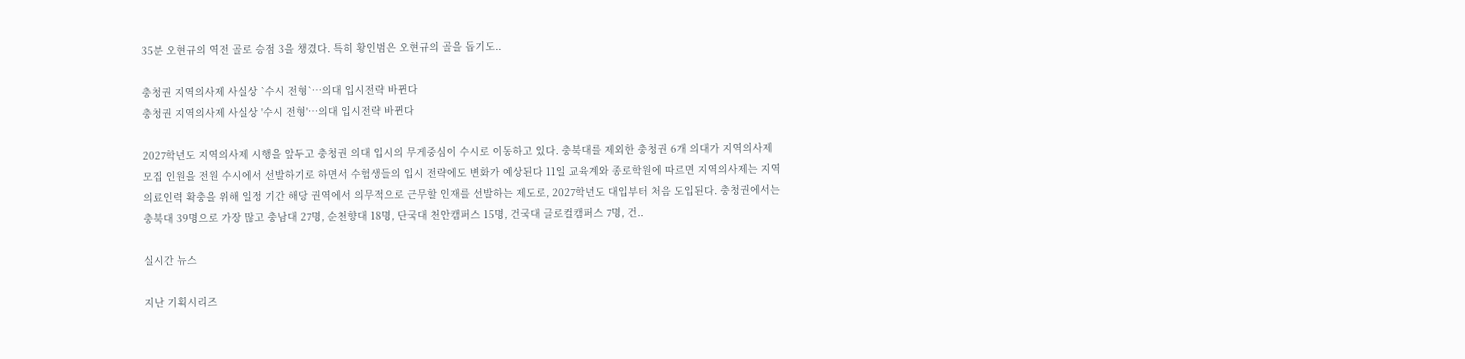35분 오현규의 역전 골로 승점 3을 챙겼다. 특히 황인범은 오현규의 골을 돕기도..

충청권 지역의사제 사실상 `수시 전형`…의대 입시전략 바뀐다
충청권 지역의사제 사실상 '수시 전형'…의대 입시전략 바뀐다

2027학년도 지역의사제 시행을 앞두고 충청권 의대 입시의 무게중심이 수시로 이동하고 있다. 충북대를 제외한 충청권 6개 의대가 지역의사제 모집 인원을 전원 수시에서 선발하기로 하면서 수험생들의 입시 전략에도 변화가 예상된다 11일 교육계와 종로학원에 따르면 지역의사제는 지역 의료인력 확충을 위해 일정 기간 해당 권역에서 의무적으로 근무할 인재를 선발하는 제도로, 2027학년도 대입부터 처음 도입된다. 충청권에서는 충북대 39명으로 가장 많고 충남대 27명, 순천향대 18명, 단국대 천안캠퍼스 15명, 건국대 글로컬캠퍼스 7명, 건..

실시간 뉴스

지난 기획시리즈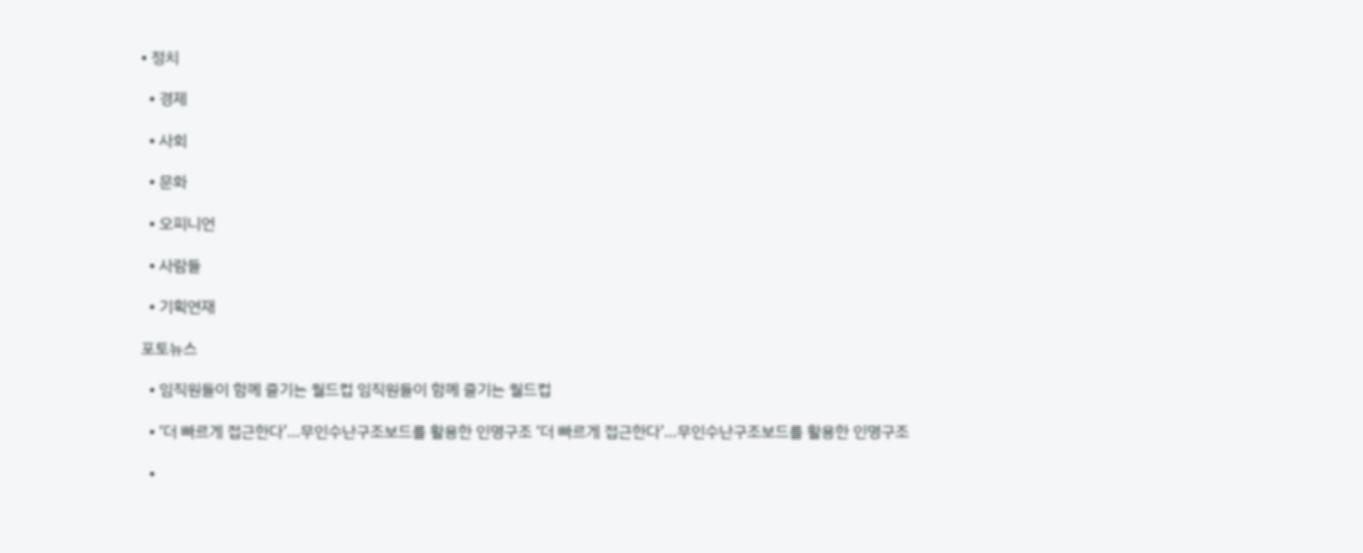• 정치

  • 경제

  • 사회

  • 문화

  • 오피니언

  • 사람들

  • 기획연재

포토뉴스

  • 임직원들이 함께 즐기는 월드컵 임직원들이 함께 즐기는 월드컵

  • ‘더 빠르게 접근한다’…무인수난구조보드를 활용한 인명구조 ‘더 빠르게 접근한다’…무인수난구조보드를 활용한 인명구조

  •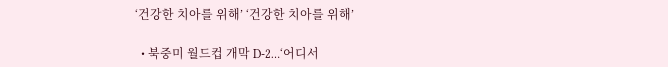‘건강한 치아를 위해’ ‘건강한 치아를 위해’

  • 북중미 월드컵 개막 D-2…‘어디서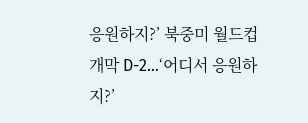응원하지?’ 북중미 월드컵 개막 D-2…‘어디서 응원하지?’